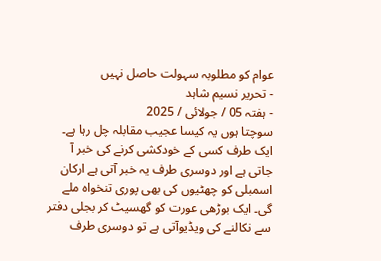عوام کو مطلوبہ سہولت حاصل نہیں
- تحریر نسیم شاہد
- ہفتہ 05 / جولائی / 2025
سوچتا ہوں یہ کیسا عجیب مقابلہ چل رہا ہے۔ ایک طرف کسی کے خودکشی کرنے کی خبر آ جاتی ہے اور دوسری طرف یہ خبر آتی ہے ارکان اسمبلی کو چھٹیوں کی بھی پوری تنخواہ ملے گی۔ ایک بوڑھی عورت کو گھسیٹ کر بجلی دفتر سے نکالنے کی ویڈیوآتی ہے تو دوسری طرف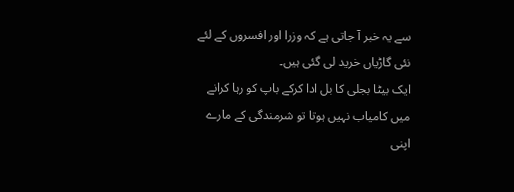سے یہ خبر آ جاتی ہے کہ وزرا اور افسروں کے لئے نئی گاڑیاں خرید لی گئی ہیں۔
ایک بیٹا بجلی کا بل ادا کرکے باپ کو رہا کرانے میں کامیاب نہیں ہوتا تو شرمندگی کے مارے اپنی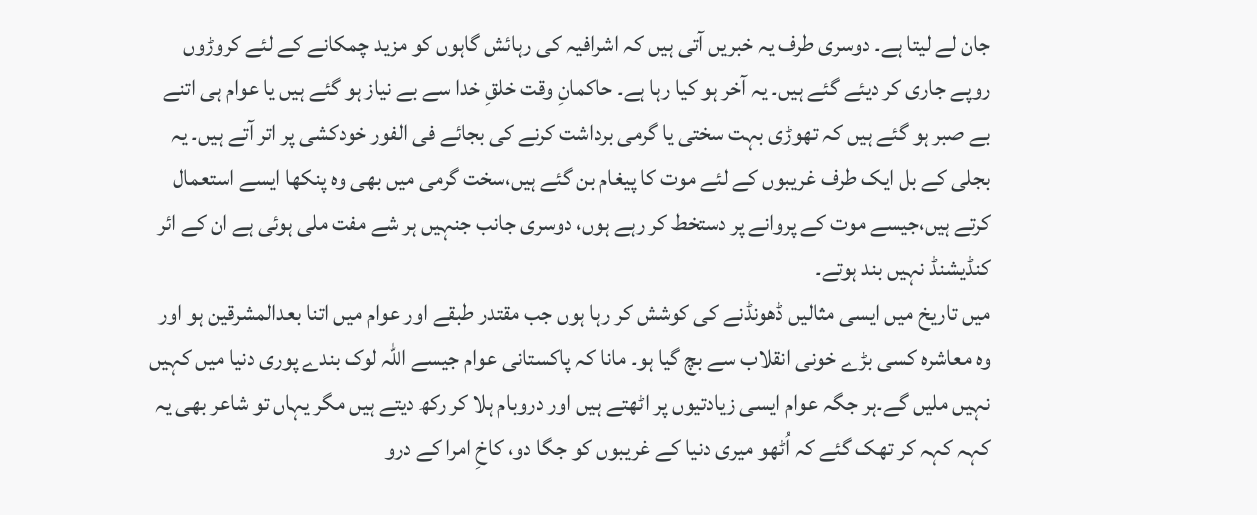جان لے لیتا ہے۔ دوسری طرف یہ خبریں آتی ہیں کہ اشرافیہ کی رہائش گاہوں کو مزید چمکانے کے لئے کروڑوں روپے جاری کر دیئے گئے ہیں۔ یہ آخر ہو کیا رہا ہے۔ حاکمانِ وقت خلقِ خدا سے بے نیاز ہو گئے ہیں یا عوام ہی اتنے بے صبر ہو گئے ہیں کہ تھوڑی بہت سختی یا گرمی برداشت کرنے کی بجائے فی الفور خودکشی پر اتر آتے ہیں۔ یہ بجلی کے بل ایک طرف غریبوں کے لئے موت کا پیغام بن گئے ہیں،سخت گرمی میں بھی وہ پنکھا ایسے استعمال کرتے ہیں،جیسے موت کے پروانے پر دستخط کر رہے ہوں، دوسری جانب جنہیں ہر شے مفت ملی ہوئی ہے ان کے ائر کنڈیشنڈ نہیں بند ہوتے۔
میں تاریخ میں ایسی مثالیں ڈھونڈنے کی کوشش کر رہا ہوں جب مقتدر طبقے اور عوام میں اتنا بعدالمشرقین ہو اور وہ معاشرہ کسی بڑے خونی انقلاب سے بچ گیا ہو۔ مانا کہ پاکستانی عوام جیسے اللہ لوک بندے پوری دنیا میں کہیں نہیں ملیں گے۔ہر جگہ عوام ایسی زیادتیوں پر اٹھتے ہیں اور دروبام ہلا کر رکھ دیتے ہیں مگر یہاں تو شاعر بھی یہ کہہ کہہ کر تھک گئے کہ اُٹھو میری دنیا کے غریبوں کو جگا دو، کاخِ امرا کے درو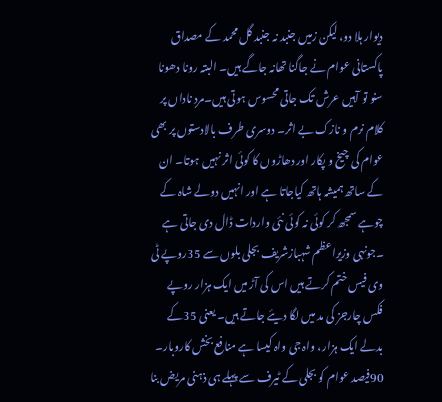دیوار ہلا دو، لیکن زمیں جنبد نہ جنبد گل محمد کے مصداق پاکستانی عوام نے جاگنا تھانہ جاگے ہیں۔ البتہ رونا دھونا سنو تو آہیں عرش تک جاتی محسوس ہوتی ہیں۔مردِ ناداں پر کلام نرم و نازک بے اثر۔ دوسری طرف بالادستوں پر بھی عوام کی چیخ و پکار اور دھاڑوں کا کوئی اثر نہیں ہوتا۔ ان کے ساتھ ہمیشہ ہاتھ کیاجاتا ہے اور انہیں دولے شاہ کے چوہے سمجھ کر کوئی نہ کوئی نئی واردات ڈال دی جاتی ہے ۔جونہی وزیراعظم شہبازشریف بجلی بلوں سے 35روپے ٹی وی فیس ختم کرتے ہیں اس کی آڑ میں ایک ہزار روپے فکس چارجز کی مد میں لگا دیئے جاتے ہیں۔ یعنی 35کے بدلے ایک ہزار، واہ جی واہ کیسا ہے منافع بخش کاروبار۔ 90فیصد عوام کو بجلی کے ٹیرف سے پہلے ہی ذہنی مریض بنا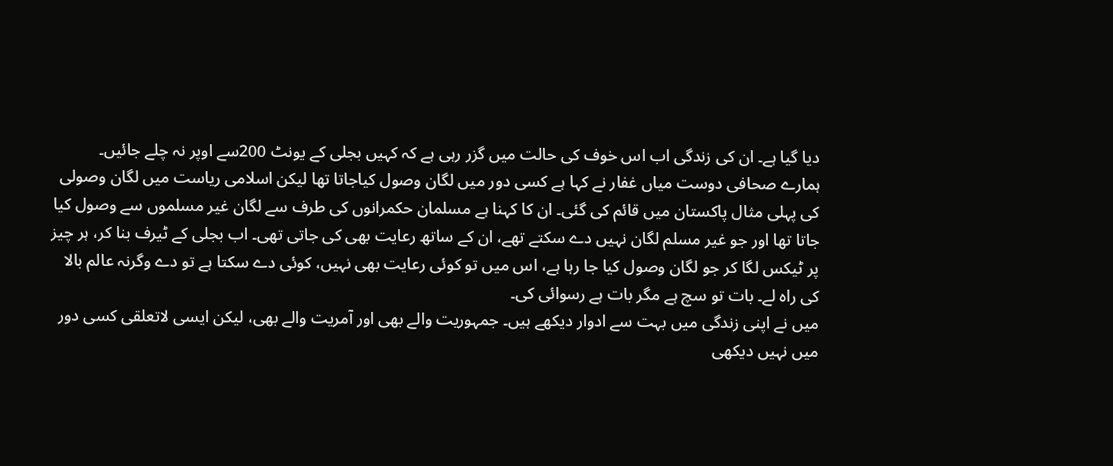دیا گیا ہے۔ ان کی زندگی اب اس خوف کی حالت میں گزر رہی ہے کہ کہیں بجلی کے یونٹ 200سے اوپر نہ چلے جائیں۔
ہمارے صحافی دوست میاں غفار نے کہا ہے کسی دور میں لگان وصول کیاجاتا تھا لیکن اسلامی ریاست میں لگان وصولی کی پہلی مثال پاکستان میں قائم کی گئی۔ ان کا کہنا ہے مسلمان حکمرانوں کی طرف سے لگان غیر مسلموں سے وصول کیا جاتا تھا اور جو غیر مسلم لگان نہیں دے سکتے تھے، ان کے ساتھ رعایت بھی کی جاتی تھی۔ اب بجلی کے ٹیرف بنا کر، ہر چیز پر ٹیکس لگا کر جو لگان وصول کیا جا رہا ہے، اس میں تو کوئی رعایت بھی نہیں، کوئی دے سکتا ہے تو دے وگرنہ عالم بالا کی راہ لے۔ بات تو سچ ہے مگر بات ہے رسوائی کی۔
میں نے اپنی زندگی میں بہت سے ادوار دیکھے ہیں۔ جمہوریت والے بھی اور آمریت والے بھی، لیکن ایسی لاتعلقی کسی دور میں نہیں دیکھی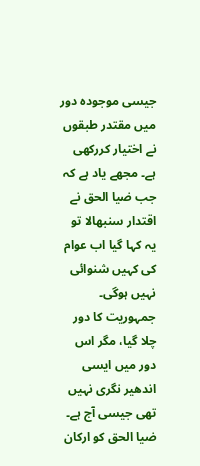جیسی موجودہ دور میں مقتدر طبقوں نے اختیار کررکھی ہے۔ مجھے یاد ہے کہ جب ضیا الحق نے اقتدار سنبھالا تو یہ کہا گیا اب عوام کی کہیں شنوائی نہیں ہوگی۔ جمہوریت کا دور چلا گیا، مگر اس دور میں ایسی اندھیر نگری نہیں تھی جیسی آج ہے۔ ضیا الحق کو ارکان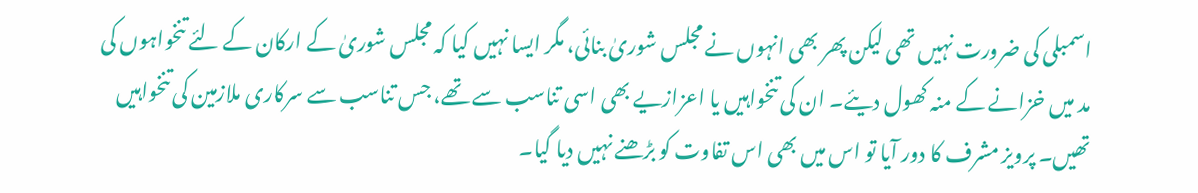اسمبلی کی ضرورت نہیں تھی لیکن پھر بھی انہوں نے مجلس شوریٰ بنائی، مگر ایسا نہیں کیا کہ مجلس شوریٰ کے ارکان کے لئے تنخواہوں کی مد میں خزانے کے منہ کھول دیئے۔ ان کی تنخواہیں یا اعزازیے بھی اسی تناسب سے تھے، جس تناسب سے سرکاری ملازمین کی تنخواہیں تھیں۔ پرویز مشرف کا دور آیا تو اس میں بھی اس تفاوت کو بڑھنے نہیں دیا گیا۔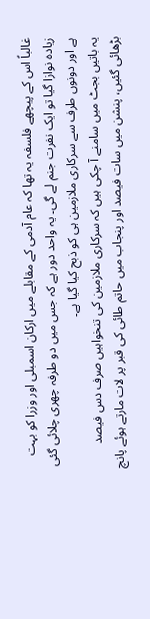غالباً اس کے پیچھے فلسفہ یہ تھا کہ عام آدمی کے مقابلے میں ارکان اسمبلی اور وزرا کو بہت زیادہ نوازا گیا تو ایک نفرت جنم لے گی۔ یہ واحد دور ہے کہ جس میں دو طرفہ چھری چلائی گئی ہے اور دونوں طرف سے سرکاری ملازمین ہی کو ذبح کیا گیا ہے۔
یہ باتیں بجٹ میں سامنے آ چکی ہیں کہ سرکاری ملازمین کی تنخواہیں صرف دس فیصد بڑھائی گئیں، پنشن میں سات فیصد اور پنجاب میں حاتم طائی کی قبر پر لات مارتے ہوئے پانچ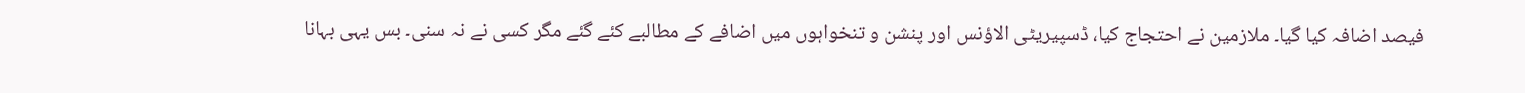فیصد اضافہ کیا گیا۔ ملازمین نے احتجاج کیا، ڈسپیریٹی الاؤنس اور پنشن و تنخواہوں میں اضافے کے مطالبے کئے گئے مگر کسی نے نہ سنی۔ بس یہی بہانا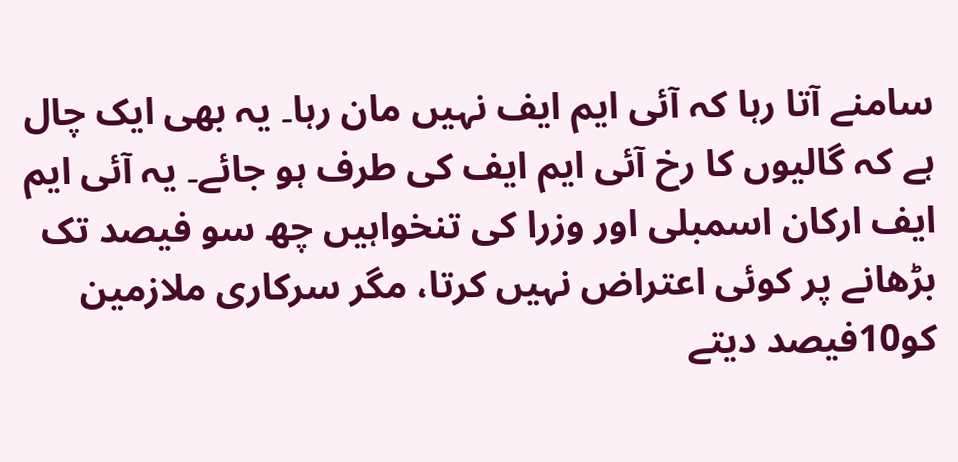سامنے آتا رہا کہ آئی ایم ایف نہیں مان رہا۔ یہ بھی ایک چال ہے کہ گالیوں کا رخ آئی ایم ایف کی طرف ہو جائے۔ یہ آئی ایم ایف ارکان اسمبلی اور وزرا کی تنخواہیں چھ سو فیصد تک بڑھانے پر کوئی اعتراض نہیں کرتا، مگر سرکاری ملازمین کو10فیصد دیتے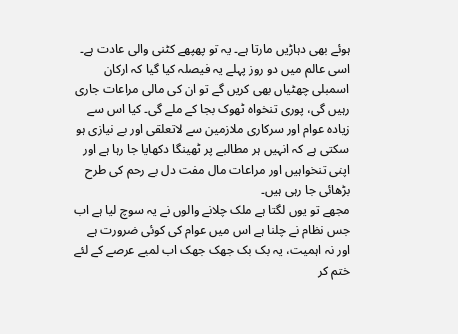ہوئے بھی دہاڑیں مارتا ہے۔ یہ تو پھپھے کٹنی والی عادت ہے۔ اسی عالم میں دو روز پہلے یہ فیصلہ کیا گیا کہ ارکان اسمبلی چھٹیاں بھی کریں گے تو ان کی مالی مراعات جاری رہیں گی، پوری تنخواہ ٹھوک بجا کے ملے گی۔ کیا اس سے زیادہ عوام اور سرکاری ملازمین سے لاتعلقی اور بے نیازی ہو سکتی ہے کہ انہیں ہر مطالبے پر ٹھینگا دکھایا جا رہا ہے اور اپنی تنخواہیں اور مراعات مال مفت دل بے رحم کی طرح بڑھائی جا رہی ہیں۔
مجھے تو یوں لگتا ہے ملک چلانے والوں نے یہ سوچ لیا ہے اب جس نظام نے چلنا ہے اس میں عوام کی کوئی ضرورت ہے اور نہ اہمیت، یہ بک بک جھک جھک اب لمبے عرصے کے لئے ختم کر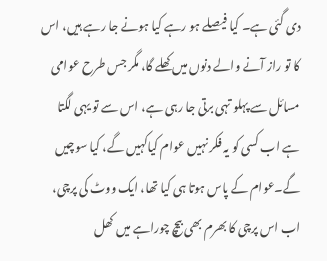دی گئی ہے۔ کیا فیصلے ہو رہے کیا ہونے جا رہے ہیں، اس کا تو راز آنے والے دنوں میں کھلے گا، مگر جس طرح عوامی مسائل سے پہلو تہی برتی جا رہی ہے، اس سے تو یہی لگتا ہے اب کسی کو یہ فکر نہیں عوام کیاکہیں گے، کیا سوچیں گے۔عوام کے پاس ہوتا ہی کیا تھا، ایک ووٹ کی پرچی، اب اس پرچی کا بھرم بھی بیچ چوراہے میں کھل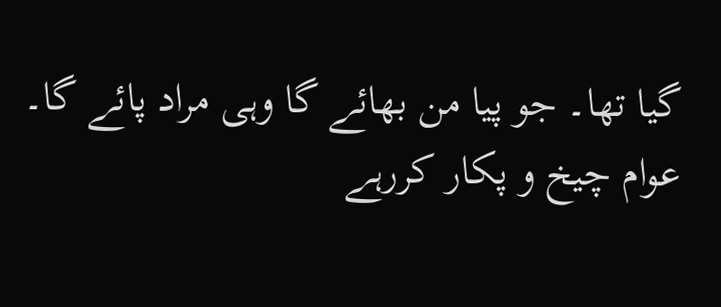گیا تھا۔ جو پیا من بھائے گا وہی مراد پائے گا۔ عوام چیخ و پکار کررہے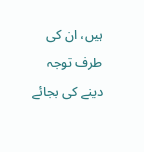ہیں، ان کی طرف توجہ دینے کی بجائے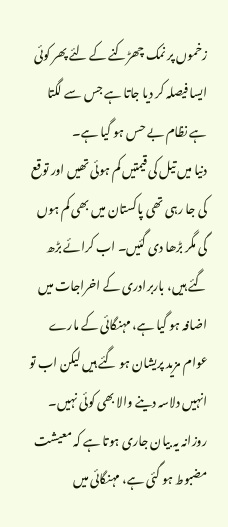زخموں پر نمک چھڑکنے کے لئے پھر کوئی ایسا فیصلہ کر دیا جاتا ہے جس سے لگتا ہے نظام بے حس ہو گیا ہے۔
دنیا میں تیل کی قیمتیں کم ہوئی تھیں اور توقع کی جا رہی تھی پاکستان میں بھی کم ہوں گی مگر بڑھا دی گئیں۔ اب کرائے بڑھ گئے ہیں، باربرادری کے اخراجات میں اضافہ ہو گیا ہے، مہنگائی کے مارے عوام مزید پریشان ہو گئے ہیں لیکن اب تو انہیں دلاسہ دینے والا بھی کوئی نہیں۔ روزانہ یہ بیان جاری ہوتا ہے کہ معیشت مضبوط ہو گئی ہے، مہنگائی میں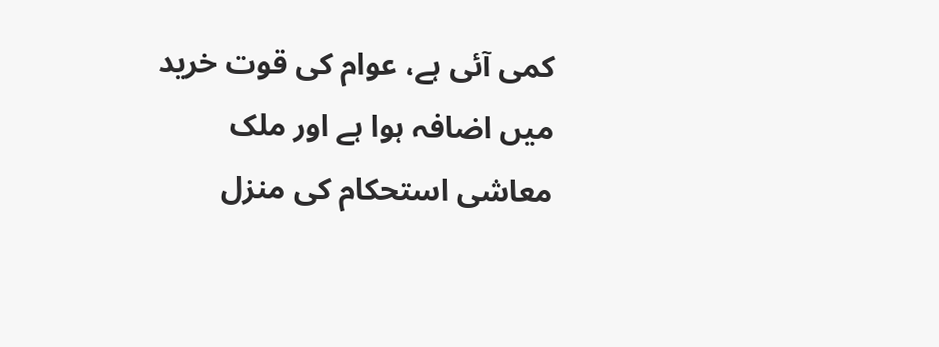کمی آئی ہے، عوام کی قوت خرید میں اضافہ ہوا ہے اور ملک معاشی استحکام کی منزل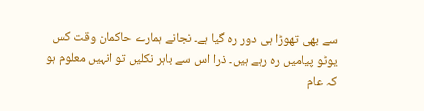سے بھی تھوڑا ہی دور رہ گیا ہے۔ نجانے ہمارے حاکمان وقت کس یوٹو پیامیں رہ رہے ہیں۔ ذرا اس سے باہر نکلیں تو انہیں معلوم ہو کہ عام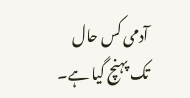آدمی کس حال تک پہنچ گیا ہے۔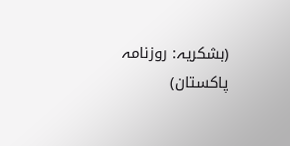(بشکریہ: روزنامہ پاکستان)